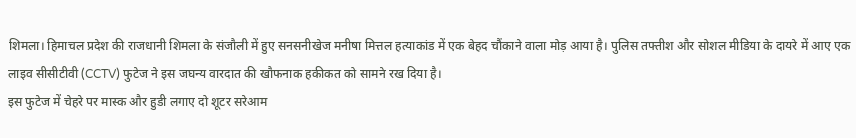शिमला। हिमाचल प्रदेश की राजधानी शिमला के संजौली में हुए सनसनीखेज मनीषा मित्तल हत्याकांड में एक बेहद चौंकाने वाला मोड़ आया है। पुलिस तफ्तीश और सोशल मीडिया के दायरे में आए एक लाइव सीसीटीवी (CCTV) फुटेज ने इस जघन्य वारदात की खौफनाक हकीकत को सामने रख दिया है।
इस फुटेज में चेहरे पर मास्क और हुडी लगाए दो शूटर सरेआम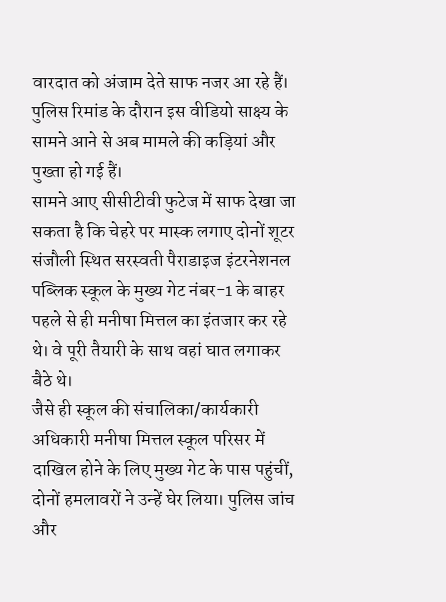वारदात को अंजाम देते साफ नजर आ रहे हैं। पुलिस रिमांड के दौरान इस वीडियो साक्ष्य के सामने आने से अब मामले की कड़ियां और पुख्ता हो गई हैं।
सामने आए सीसीटीवी फुटेज में साफ देखा जा सकता है कि चेहरे पर मास्क लगाए दोनों शूटर संजौली स्थित सरस्वती पैराडाइज इंटरनेशनल पब्लिक स्कूल के मुख्य गेट नंबर-1 के बाहर पहले से ही मनीषा मित्तल का इंतजार कर रहे थे। वे पूरी तैयारी के साथ वहां घात लगाकर बैठे थे।
जैसे ही स्कूल की संचालिका/कार्यकारी अधिकारी मनीषा मित्तल स्कूल परिसर में दाखिल होने के लिए मुख्य गेट के पास पहुंचीं, दोनों हमलावरों ने उन्हें घेर लिया। पुलिस जांच और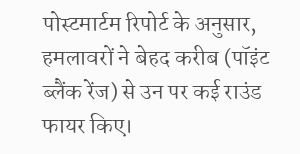पोस्टमार्टम रिपोर्ट के अनुसार, हमलावरों ने बेहद करीब (पॉइंट ब्लैंक रेंज) से उन पर कई राउंड फायर किए।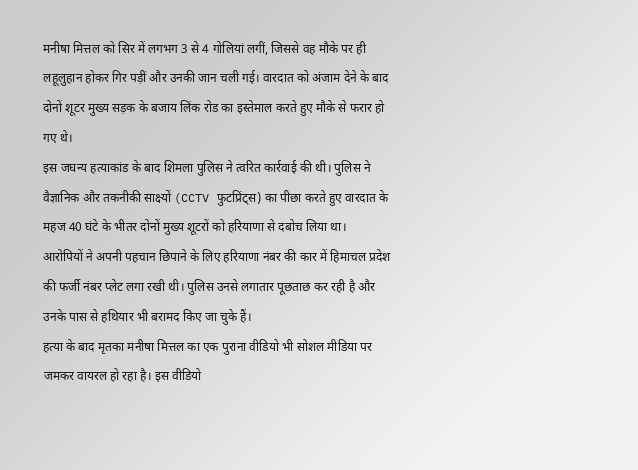मनीषा मित्तल को सिर में लगभग 3 से 4 गोलियां लगीं, जिससे वह मौके पर ही लहूलुहान होकर गिर पड़ीं और उनकी जान चली गई। वारदात को अंजाम देने के बाद दोनों शूटर मुख्य सड़क के बजाय लिंक रोड का इस्तेमाल करते हुए मौके से फरार हो गए थे।
इस जघन्य हत्याकांड के बाद शिमला पुलिस ने त्वरित कार्रवाई की थी। पुलिस ने वैज्ञानिक और तकनीकी साक्ष्यों (CCTV फुटप्रिंट्स) का पीछा करते हुए वारदात के महज 40 घंटे के भीतर दोनों मुख्य शूटरों को हरियाणा से दबोच लिया था।
आरोपियों ने अपनी पहचान छिपाने के लिए हरियाणा नंबर की कार में हिमाचल प्रदेश की फर्जी नंबर प्लेट लगा रखी थी। पुलिस उनसे लगातार पूछताछ कर रही है और उनके पास से हथियार भी बरामद किए जा चुके हैं।
हत्या के बाद मृतका मनीषा मित्तल का एक पुराना वीडियो भी सोशल मीडिया पर जमकर वायरल हो रहा है। इस वीडियो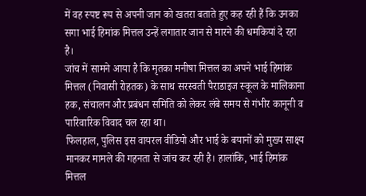में वह स्पष्ट रूप से अपनी जान को खतरा बताते हुए कह रही हैं कि उनका सगा भाई हिमांक मित्तल उन्हें लगातार जान से मारने की धमकियां दे रहा है।
जांच में सामने आया है कि मृतका मनीषा मित्तल का अपने भाई हिमांक मित्तल (निवासी रोहतक) के साथ सरस्वती पैराडाइज स्कूल के मालिकाना हक, संचालन और प्रबंधन समिति को लेकर लंबे समय से गंभीर कानूनी व पारिवारिक विवाद चल रहा था।
फिलहाल, पुलिस इस वायरल वीडियो और भाई के बयानों को मुख्य साक्ष्य मानकर मामले की गहनता से जांच कर रही है। हालांकि, भाई हिमांक मित्तल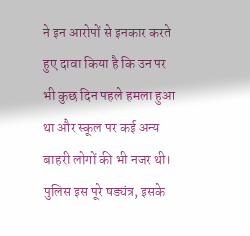ने इन आरोपों से इनकार करते हुए दावा किया है कि उन पर भी कुछ दिन पहले हमला हुआ था और स्कूल पर कई अन्य बाहरी लोगों की भी नजर थी।
पुलिस इस पूरे षड्यंत्र, इसके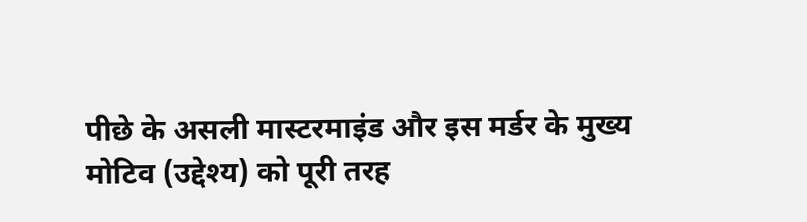पीछे के असली मास्टरमाइंड और इस मर्डर के मुख्य मोटिव (उद्देश्य) को पूरी तरह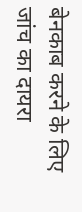बेनकाब करने के लिए जांच का दायरा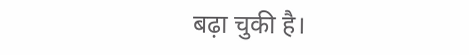बढ़ा चुकी है।